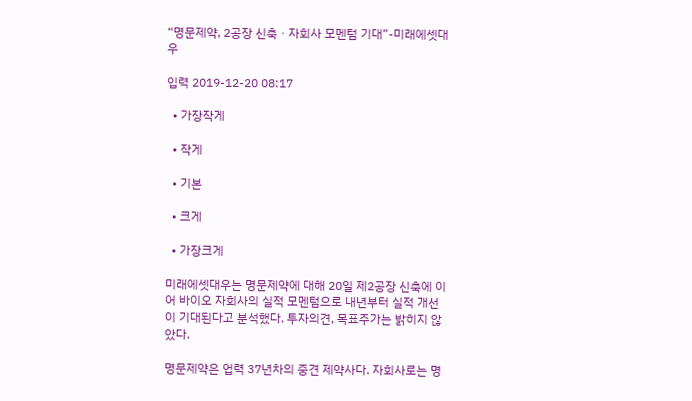“명문제약, 2공장 신축ㆍ자회사 모멘텀 기대”-미래에셋대우

입력 2019-12-20 08:17

  • 가장작게

  • 작게

  • 기본

  • 크게

  • 가장크게

미래에셋대우는 명문제약에 대해 20일 제2공장 신축에 이어 바이오 자회사의 실적 모멘텀으로 내년부터 실적 개선이 기대된다고 분석했다. 투자의견, 목표주가는 밝히지 않았다.

명문제약은 업력 37년차의 중견 제약사다. 자회사로는 명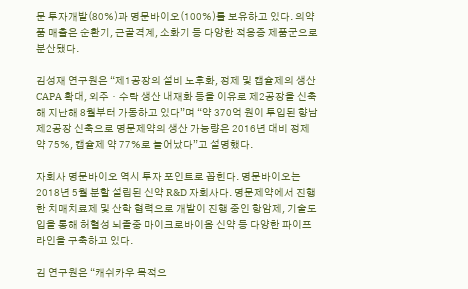문 투자개발(80%)과 명문바이오(100%)를 보유하고 있다. 의약품 매출은 순환기, 근골격계, 소화기 등 다양한 적응증 제품군으로 분산됐다.

김성재 연구원은 “제1공장의 설비 노후화, 정제 및 캡슐제의 생산 CAPA 확대, 외주ㆍ수탁 생산 내재화 등을 이유로 제2공장을 신축해 지난해 8월부터 가동하고 있다”며 “약 370억 원이 투입된 향남 제2공장 신축으로 명문제약의 생산 가능량은 2016년 대비 정제 약 75%, 캡슐제 약 77%로 늘어났다”고 설명했다.

자회사 명문바이오 역시 투자 포인트로 꼽힌다. 명문바이오는 2018년 5월 분할 설립된 신약 R&D 자회사다. 명문제약에서 진행한 치매치료제 및 산학 협력으로 개발이 진행 중인 항암제, 기술도입을 통해 허혈성 뇌졸중 마이크로바이옴 신약 등 다양한 파이프라인을 구축하고 있다.

김 연구원은 “캐쉬카우 목적으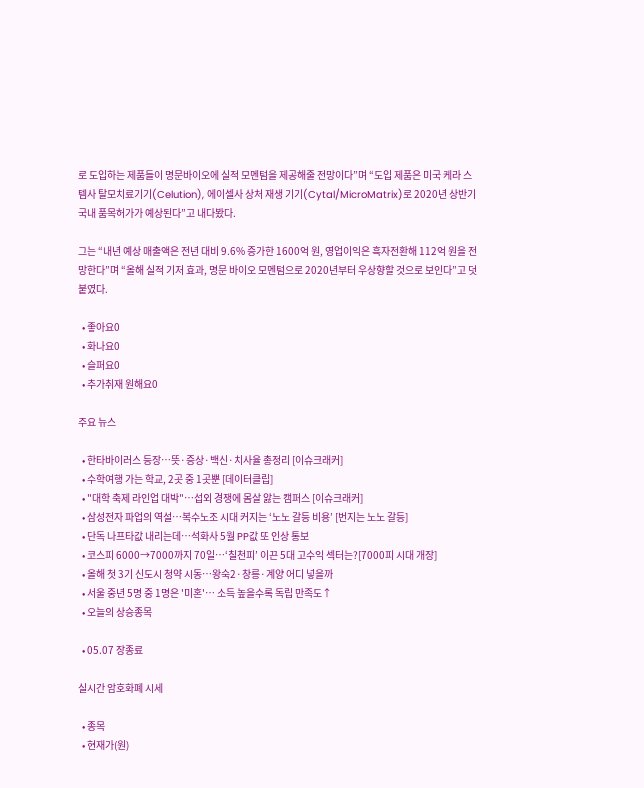로 도입하는 제품들이 명문바이오에 실적 모멘텀을 제공해줄 전망이다”며 “도입 제품은 미국 케라 스템사 탈모치료기기(Celution), 에이셀사 상처 재생 기기(Cytal/MicroMatrix)로 2020년 상반기 국내 품목허가가 예상된다”고 내다봤다.

그는 “내년 예상 매출액은 전년 대비 9.6% 증가한 1600억 원, 영업이익은 흑자전환해 112억 원을 전망한다”며 “올해 실적 기저 효과, 명문 바이오 모멘텀으로 2020년부터 우상향할 것으로 보인다”고 덧붙였다.

  • 좋아요0
  • 화나요0
  • 슬퍼요0
  • 추가취재 원해요0

주요 뉴스

  • 한타바이러스 등장…뜻·증상·백신·치사율 총정리 [이슈크래커]
  • 수학여행 가는 학교, 2곳 중 1곳뿐 [데이터클립]
  • "대학 축제 라인업 대박"⋯섭외 경쟁에 몸살 앓는 캠퍼스 [이슈크래커]
  • 삼성전자 파업의 역설…복수노조 시대 커지는 ‘노노 갈등 비용’ [번지는 노노 갈등]
  • 단독 나프타값 내리는데…석화사 5월 PP값 또 인상 통보
  • 코스피 6000→7000까지 70일⋯‘칠천피’ 이끈 5대 고수익 섹터는?[7000피 시대 개장]
  • 올해 첫 3기 신도시 청약 시동…왕숙2·창릉·계양 어디 넣을까
  • 서울 중년 5명 중 1명은 '미혼'… 소득 높을수록 독립 만족도↑
  • 오늘의 상승종목

  • 05.07 장종료

실시간 암호화폐 시세

  • 종목
  • 현재가(원)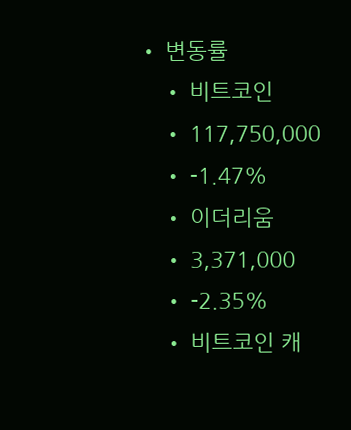• 변동률
    • 비트코인
    • 117,750,000
    • -1.47%
    • 이더리움
    • 3,371,000
    • -2.35%
    • 비트코인 캐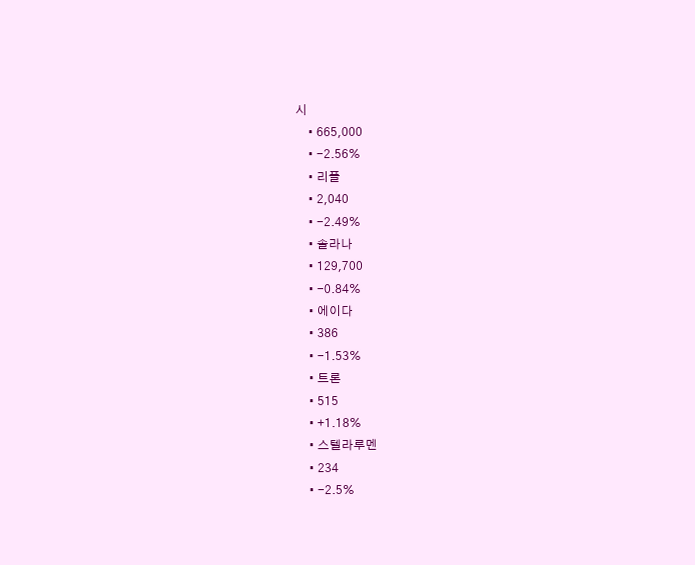시
    • 665,000
    • -2.56%
    • 리플
    • 2,040
    • -2.49%
    • 솔라나
    • 129,700
    • -0.84%
    • 에이다
    • 386
    • -1.53%
    • 트론
    • 515
    • +1.18%
    • 스텔라루멘
    • 234
    • -2.5%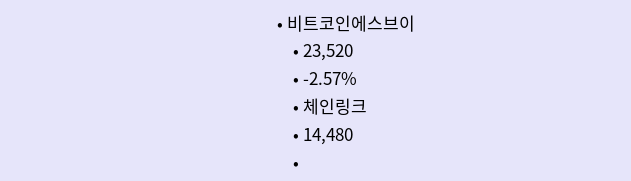• 비트코인에스브이
    • 23,520
    • -2.57%
    • 체인링크
    • 14,480
    •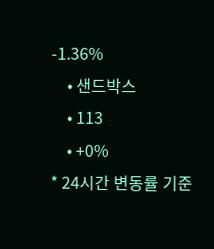-1.36%
    • 샌드박스
    • 113
    • +0%
* 24시간 변동률 기준